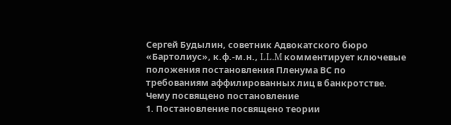Сергей Будылин, советник Адвокатского бюро «Бартолиус», к.ф.-м.н., LL.M комментирует ключевые положения постановления Пленума ВС по требованиям аффилированных лиц в банкротстве.
Чему посвящено постановление
1. Постановление посвящено теории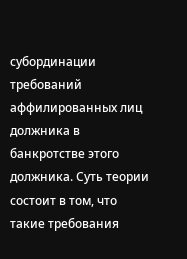субординации требований аффилированных лиц должника в банкротстве этого должника. Суть теории состоит в том, что такие требования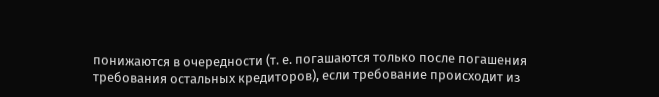понижаются в очередности (т. е. погашаются только после погашения требования остальных кредиторов), если требование происходит из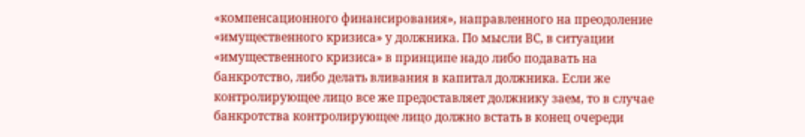«компенсационного финансирования», направленного на преодоление «имущественного кризиса» у должника. По мысли ВС, в ситуации «имущественного кризиса» в принципе надо либо подавать на банкротство, либо делать вливания в капитал должника. Если же контролирующее лицо все же предоставляет должнику заем, то в случае банкротства контролирующее лицо должно встать в конец очереди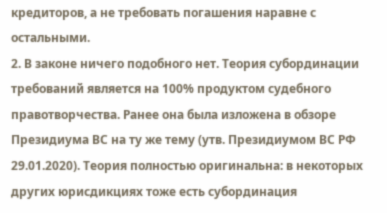кредиторов, а не требовать погашения наравне с остальными.
2. В законе ничего подобного нет. Теория субординации требований является на 100% продуктом судебного правотворчества. Ранее она была изложена в обзоре Президиума ВС на ту же тему (утв. Президиумом ВС РФ 29.01.2020). Теория полностью оригинальна: в некоторых других юрисдикциях тоже есть субординация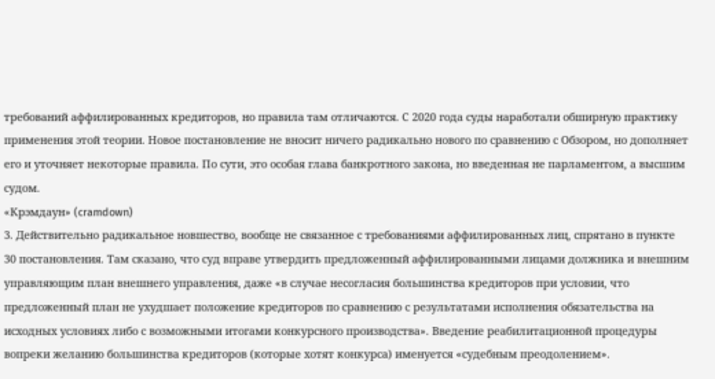требований аффилированных кредиторов, но правила там отличаются. С 2020 года суды наработали обширную практику применения этой теории. Новое постановление не вносит ничего радикально нового по сравнению с Обзором, но дополняет его и уточняет некоторые правила. По сути, это особая глава банкротного закона, но введенная не парламентом, а высшим судом.
«Крэмдаун» (cramdown)
3. Действительно радикальное новшество, вообще не связанное с требованиями аффилированных лиц, спрятано в пункте 30 постановления. Там сказано, что суд вправе утвердить предложенный аффилированными лицами должника и внешним управляющим план внешнего управления, даже «в случае несогласия большинства кредиторов при условии, что предложенный план не ухудшает положение кредиторов по сравнению с результатами исполнения обязательства на исходных условиях либо с возможными итогами конкурсного производства». Введение реабилитационной процедуры вопреки желанию большинства кредиторов (которые хотят конкурса) именуется «судебным преодолением».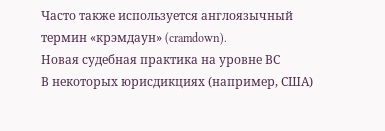Часто также используется англоязычный термин «крэмдаун» (cramdown).
Новая судебная практика на уровне ВС
В некоторых юрисдикциях (например, США)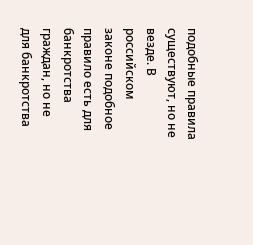подобные правила существуют, но не везде. В российском законе подобное правило есть для банкротства граждан, но не для банкротства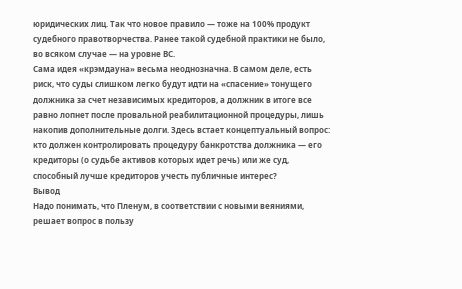юридических лиц. Так что новое правило — тоже на 100% продукт судебного правотворчества. Ранее такой судебной практики не было, во всяком случае — на уровне ВС.
Сама идея «крэмдауна» весьма неоднозначна. В самом деле, есть риск, что суды слишком легко будут идти на «спасение» тонущего должника за счет независимых кредиторов, а должник в итоге все равно лопнет после провальной реабилитационной процедуры, лишь накопив дополнительные долги. Здесь встает концептуальный вопрос: кто должен контролировать процедуру банкротства должника — его кредиторы (о судьбе активов которых идет речь) или же суд, способный лучше кредиторов учесть публичные интерес?
Вывод
Надо понимать, что Пленум, в соответствии с новыми веяниями, решает вопрос в пользу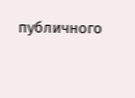публичного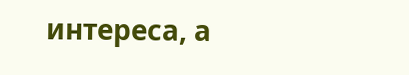интереса, а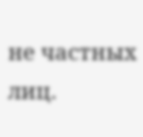не частных лиц.